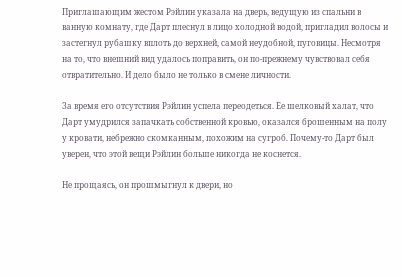Приглашающим жестом Рэйлин указала на дверь, ведущую из спальни в ванную комнату, где Дарт плеснул в лицо холодной водой, пригладил волосы и застегнул рубашку вплоть до верхней, самой неудобной, пуговицы. Несмотря на то, что внешний вид удалось поправить, он по-прежнему чувствовал себя отвратительно. И дело было не только в смене личности.

За время его отсутствия Рэйлин успела переодеться. Ее шелковый халат, что Дарт умудрился запачкать собственной кровью, оказался брошенным на полу у кровати, небрежно скомканным, похожим на сугроб. Почему-то Дарт был уверен, что этой вещи Рэйлин больше никогда не коснется.

Не прощаясь, он прошмыгнул к двери, но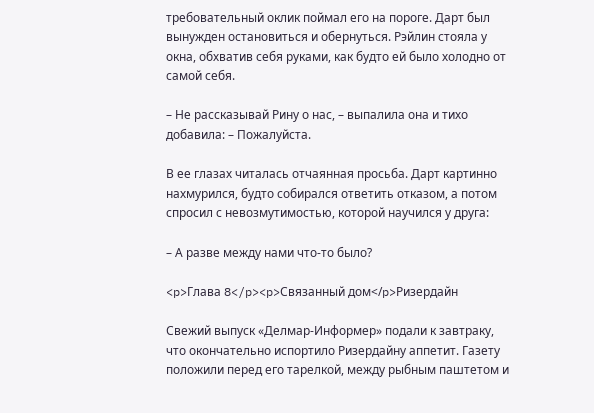требовательный оклик поймал его на пороге. Дарт был вынужден остановиться и обернуться. Рэйлин стояла у окна, обхватив себя руками, как будто ей было холодно от самой себя.

– Не рассказывай Рину о нас, – выпалила она и тихо добавила: – Пожалуйста.

В ее глазах читалась отчаянная просьба. Дарт картинно нахмурился, будто собирался ответить отказом, а потом спросил с невозмутимостью, которой научился у друга:

– А разве между нами что-то было?

<p>Глава 8</p><p>Связанный дом</p>Ризердайн

Свежий выпуск «Делмар-Информер» подали к завтраку, что окончательно испортило Ризердайну аппетит. Газету положили перед его тарелкой, между рыбным паштетом и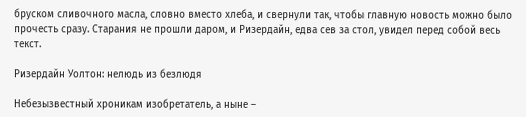бруском сливочного масла, словно вместо хлеба, и свернули так, чтобы главную новость можно было прочесть сразу. Старания не прошли даром, и Ризердайн, едва сев за стол, увидел перед собой весь текст.

Ризердайн Уолтон: нелюдь из безлюдя

Небезызвестный хроникам изобретатель, а ныне –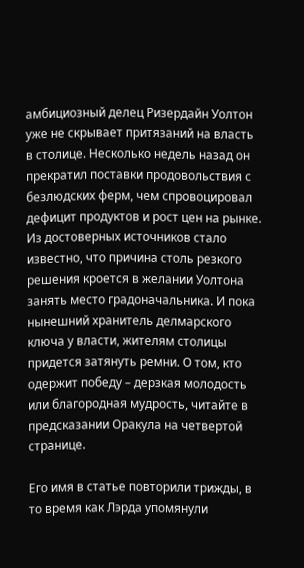амбициозный делец Ризердайн Уолтон уже не скрывает притязаний на власть в столице. Несколько недель назад он прекратил поставки продовольствия с безлюдских ферм, чем спровоцировал дефицит продуктов и рост цен на рынке. Из достоверных источников стало известно, что причина столь резкого решения кроется в желании Уолтона занять место градоначальника. И пока нынешний хранитель делмарского ключа у власти, жителям столицы придется затянуть ремни. О том, кто одержит победу – дерзкая молодость или благородная мудрость, читайте в предсказании Оракула на четвертой странице.

Его имя в статье повторили трижды, в то время как Лэрда упомянули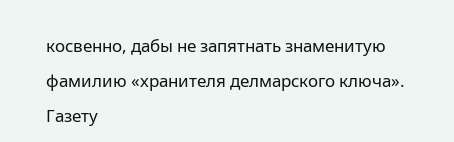косвенно, дабы не запятнать знаменитую фамилию «хранителя делмарского ключа». Газету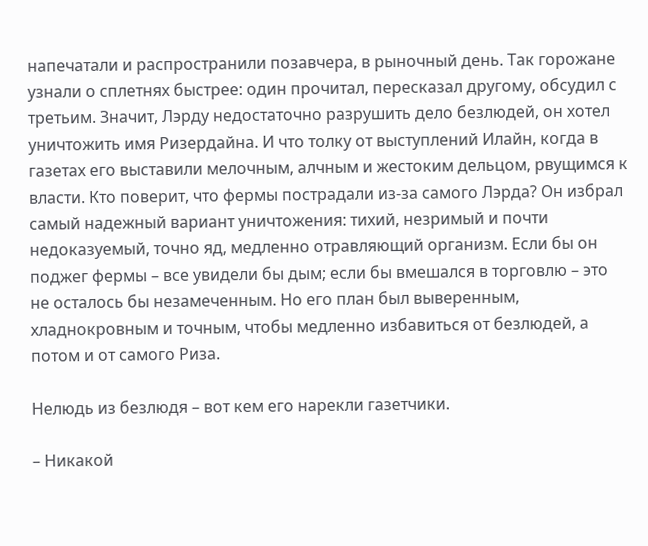напечатали и распространили позавчера, в рыночный день. Так горожане узнали о сплетнях быстрее: один прочитал, пересказал другому, обсудил с третьим. Значит, Лэрду недостаточно разрушить дело безлюдей, он хотел уничтожить имя Ризердайна. И что толку от выступлений Илайн, когда в газетах его выставили мелочным, алчным и жестоким дельцом, рвущимся к власти. Кто поверит, что фермы пострадали из-за самого Лэрда? Он избрал самый надежный вариант уничтожения: тихий, незримый и почти недоказуемый, точно яд, медленно отравляющий организм. Если бы он поджег фермы – все увидели бы дым; если бы вмешался в торговлю – это не осталось бы незамеченным. Но его план был выверенным, хладнокровным и точным, чтобы медленно избавиться от безлюдей, а потом и от самого Риза.

Нелюдь из безлюдя – вот кем его нарекли газетчики.

– Никакой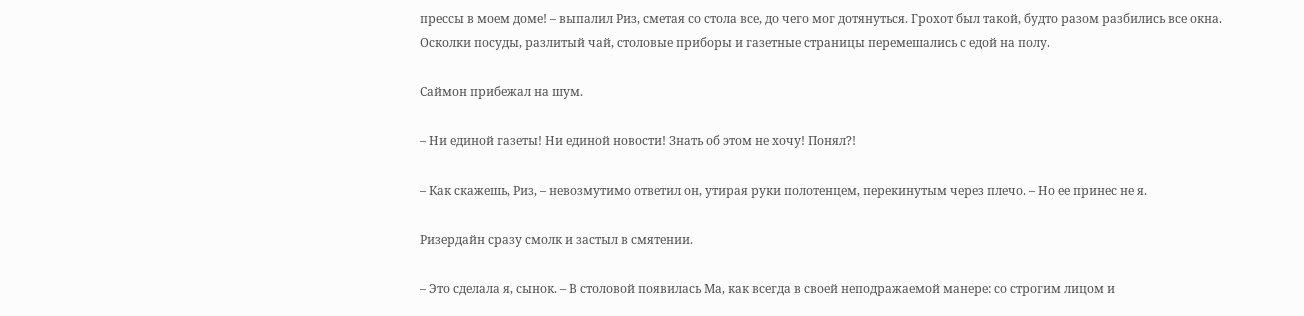прессы в моем доме! – выпалил Риз, сметая со стола все, до чего мог дотянуться. Грохот был такой, будто разом разбились все окна. Осколки посуды, разлитый чай, столовые приборы и газетные страницы перемешались с едой на полу.

Саймон прибежал на шум.

– Ни единой газеты! Ни единой новости! Знать об этом не хочу! Понял?!

– Как скажешь, Риз, – невозмутимо ответил он, утирая руки полотенцем, перекинутым через плечо. – Но ее принес не я.

Ризердайн сразу смолк и застыл в смятении.

– Это сделала я, сынок. – В столовой появилась Ма, как всегда в своей неподражаемой манере: со строгим лицом и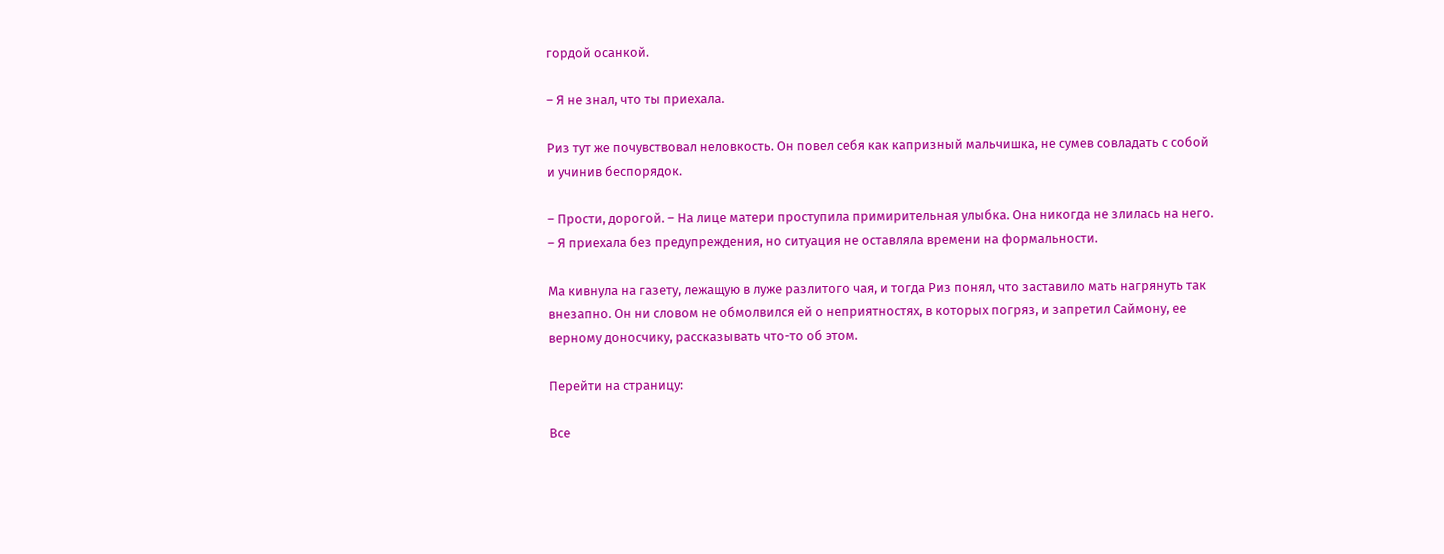гордой осанкой.

– Я не знал, что ты приехала.

Риз тут же почувствовал неловкость. Он повел себя как капризный мальчишка, не сумев совладать с собой и учинив беспорядок.

– Прости, дорогой. – На лице матери проступила примирительная улыбка. Она никогда не злилась на него. – Я приехала без предупреждения, но ситуация не оставляла времени на формальности.

Ма кивнула на газету, лежащую в луже разлитого чая, и тогда Риз понял, что заставило мать нагрянуть так внезапно. Он ни словом не обмолвился ей о неприятностях, в которых погряз, и запретил Саймону, ее верному доносчику, рассказывать что-то об этом.

Перейти на страницу:

Все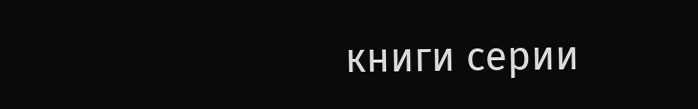книги серии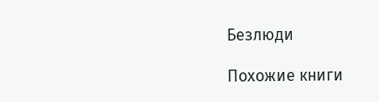Безлюди

Похожие книги